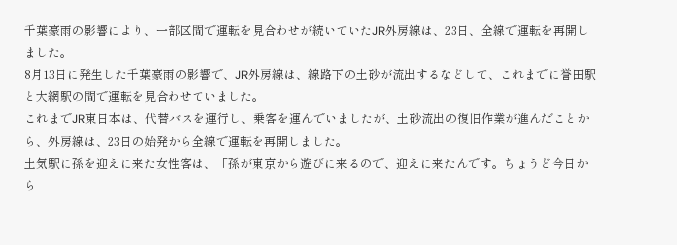千葉豪雨の影響により、一部区間で運転を見合わせが続いていたJR外房線は、23日、全線で運転を再開しました。
8月13日に発生した千葉豪雨の影響で、JR外房線は、線路下の土砂が流出するなどして、これまでに誉田駅と大網駅の間で運転を見合わせていました。
これまでJR東日本は、代替バスを運行し、乗客を運んでいましたが、土砂流出の復旧作業が進んだことから、外房線は、23日の始発から全線で運転を再開しました。
土気駅に孫を迎えに来た女性客は、「孫が東京から遊びに来るので、迎えに来たんです。ちょうど今日から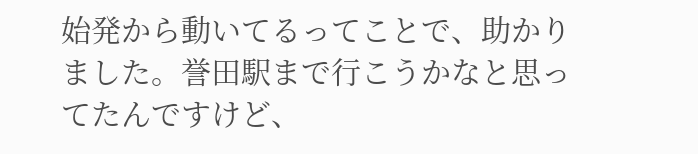始発から動いてるってことで、助かりました。誉田駅まで行こうかなと思ってたんですけど、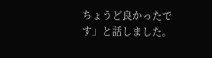ちょうど良かったです」と話しました。